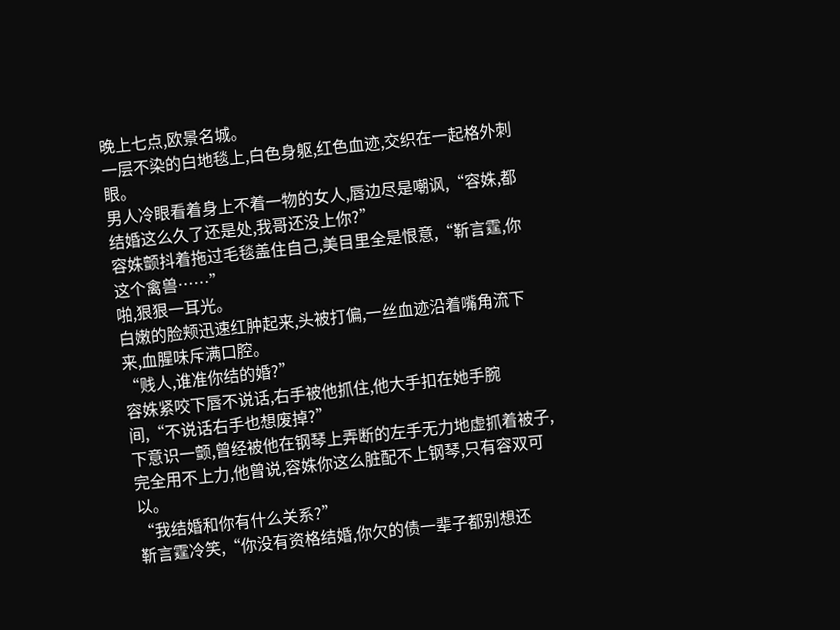晚上七点,欧景名城。
一层不染的白地毯上,白色身躯,红色血迹,交织在一起格外刺眼。
男人冷眼看着身上不着一物的女人,唇边尽是嘲讽,“容姝,都结婚这么久了还是处,我哥还没上你?”
容姝颤抖着拖过毛毯盖住自己,美目里全是恨意,“靳言霆,你这个禽兽……”
啪,狠狠一耳光。
白嫩的脸颊迅速红肿起来,头被打偏,一丝血迹沿着嘴角流下来,血腥味斥满口腔。
“贱人,谁准你结的婚?”
容姝紧咬下唇不说话,右手被他抓住,他大手扣在她手腕间,“不说话右手也想废掉?”
下意识一颤,曾经被他在钢琴上弄断的左手无力地虚抓着被子,完全用不上力,他曾说,容姝你这么脏配不上钢琴,只有容双可以。
“我结婚和你有什么关系?”
靳言霆冷笑,“你没有资格结婚,你欠的债一辈子都别想还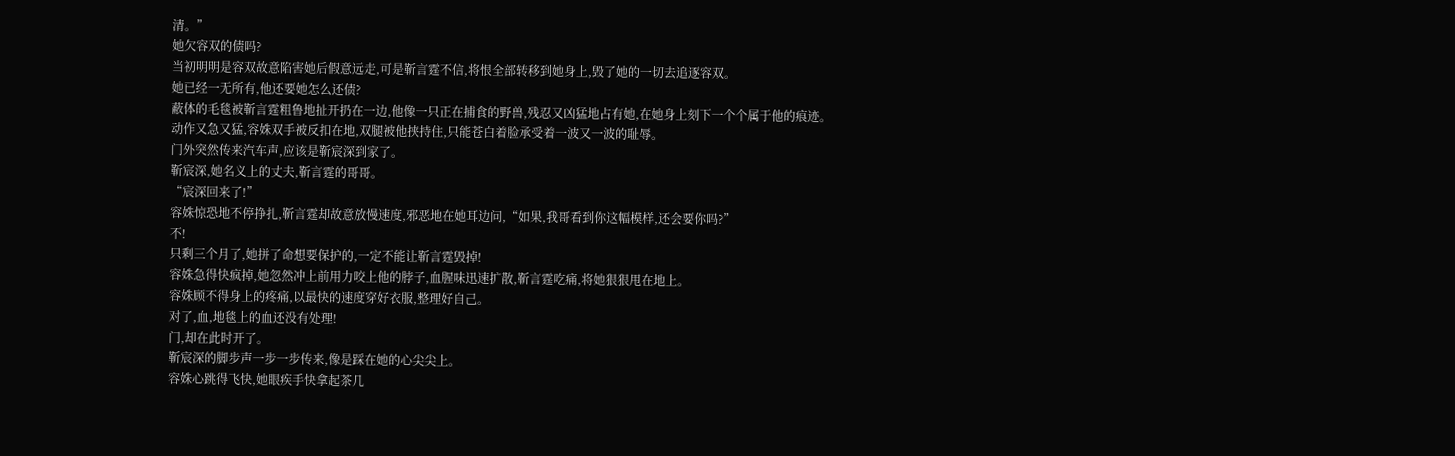清。”
她欠容双的债吗?
当初明明是容双故意陷害她后假意远走,可是靳言霆不信,将恨全部转移到她身上,毁了她的一切去追逐容双。
她已经一无所有,他还要她怎么还债?
蔽体的毛毯被靳言霆粗鲁地扯开扔在一边,他像一只正在捕食的野兽,残忍又凶猛地占有她,在她身上刻下一个个属于他的痕迹。
动作又急又猛,容姝双手被反扣在地,双腿被他挟持住,只能苍白着脸承受着一波又一波的耻辱。
门外突然传来汽车声,应该是靳宸深到家了。
靳宸深,她名义上的丈夫,靳言霆的哥哥。
“宸深回来了!”
容姝惊恐地不停挣扎,靳言霆却故意放慢速度,邪恶地在她耳边问,“如果,我哥看到你这幅模样,还会要你吗?”
不!
只剩三个月了,她拼了命想要保护的,一定不能让靳言霆毁掉!
容姝急得快疯掉,她忽然冲上前用力咬上他的脖子,血腥味迅速扩散,靳言霆吃痛,将她狠狠甩在地上。
容姝顾不得身上的疼痛,以最快的速度穿好衣服,整理好自己。
对了,血,地毯上的血还没有处理!
门,却在此时开了。
靳宸深的脚步声一步一步传来,像是踩在她的心尖尖上。
容姝心跳得飞快,她眼疾手快拿起茶几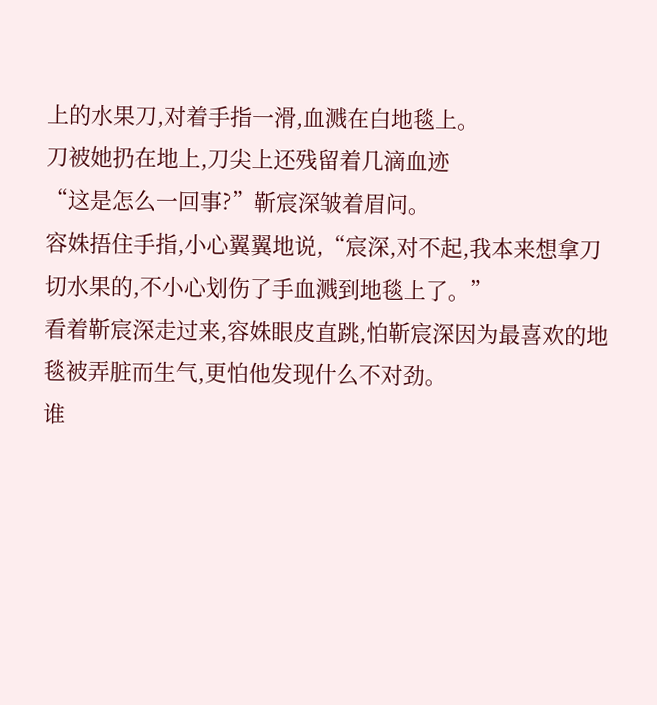上的水果刀,对着手指一滑,血溅在白地毯上。
刀被她扔在地上,刀尖上还残留着几滴血迹
“这是怎么一回事?”靳宸深皱着眉问。
容姝捂住手指,小心翼翼地说,“宸深,对不起,我本来想拿刀切水果的,不小心划伤了手血溅到地毯上了。”
看着靳宸深走过来,容姝眼皮直跳,怕靳宸深因为最喜欢的地毯被弄脏而生气,更怕他发现什么不对劲。
谁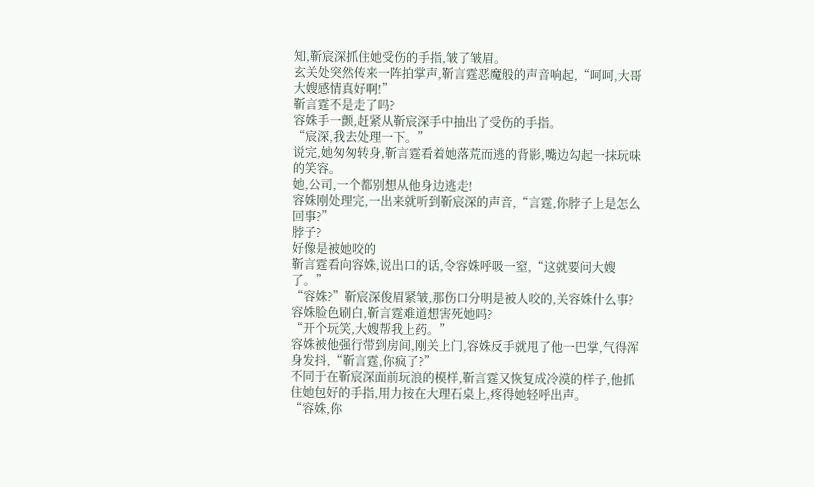知,靳宸深抓住她受伤的手指,皱了皱眉。
玄关处突然传来一阵拍掌声,靳言霆恶魔般的声音响起,“呵呵,大哥大嫂感情真好啊!”
靳言霆不是走了吗?
容姝手一颤,赶紧从靳宸深手中抽出了受伤的手指。
“宸深,我去处理一下。”
说完,她匆匆转身,靳言霆看着她落荒而逃的背影,嘴边勾起一抹玩味的笑容。
她,公司,一个都别想从他身边逃走!
容姝刚处理完,一出来就听到靳宸深的声音,“言霆,你脖子上是怎么回事?”
脖子?
好像是被她咬的
靳言霆看向容姝,说出口的话,令容姝呼吸一窒,“这就要问大嫂了。”
“容姝?”靳宸深俊眉紧皱,那伤口分明是被人咬的,关容姝什么事?
容姝脸色刷白,靳言霆难道想害死她吗?
“开个玩笑,大嫂帮我上药。”
容姝被他强行带到房间,刚关上门,容姝反手就甩了他一巴掌,气得浑身发抖,“靳言霆,你疯了?”
不同于在靳宸深面前玩浪的模样,靳言霆又恢复成冷漠的样子,他抓住她包好的手指,用力按在大理石桌上,疼得她轻呼出声。
“容姝,你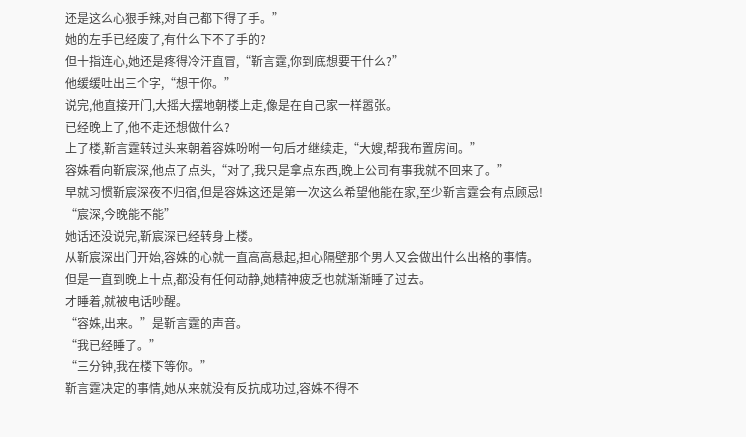还是这么心狠手辣,对自己都下得了手。”
她的左手已经废了,有什么下不了手的?
但十指连心,她还是疼得冷汗直冒,“靳言霆,你到底想要干什么?”
他缓缓吐出三个字,“想干你。”
说完,他直接开门,大摇大摆地朝楼上走,像是在自己家一样嚣张。
已经晚上了,他不走还想做什么?
上了楼,靳言霆转过头来朝着容姝吩咐一句后才继续走,“大嫂,帮我布置房间。”
容姝看向靳宸深,他点了点头,“对了,我只是拿点东西,晚上公司有事我就不回来了。”
早就习惯靳宸深夜不归宿,但是容姝这还是第一次这么希望他能在家,至少靳言霆会有点顾忌!
“宸深,今晚能不能”
她话还没说完,靳宸深已经转身上楼。
从靳宸深出门开始,容姝的心就一直高高悬起,担心隔壁那个男人又会做出什么出格的事情。
但是一直到晚上十点,都没有任何动静,她精神疲乏也就渐渐睡了过去。
才睡着,就被电话吵醒。
“容姝,出来。”是靳言霆的声音。
“我已经睡了。”
“三分钟,我在楼下等你。”
靳言霆决定的事情,她从来就没有反抗成功过,容姝不得不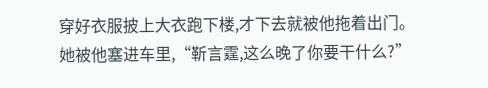穿好衣服披上大衣跑下楼,才下去就被他拖着出门。
她被他塞进车里,“靳言霆,这么晚了你要干什么?”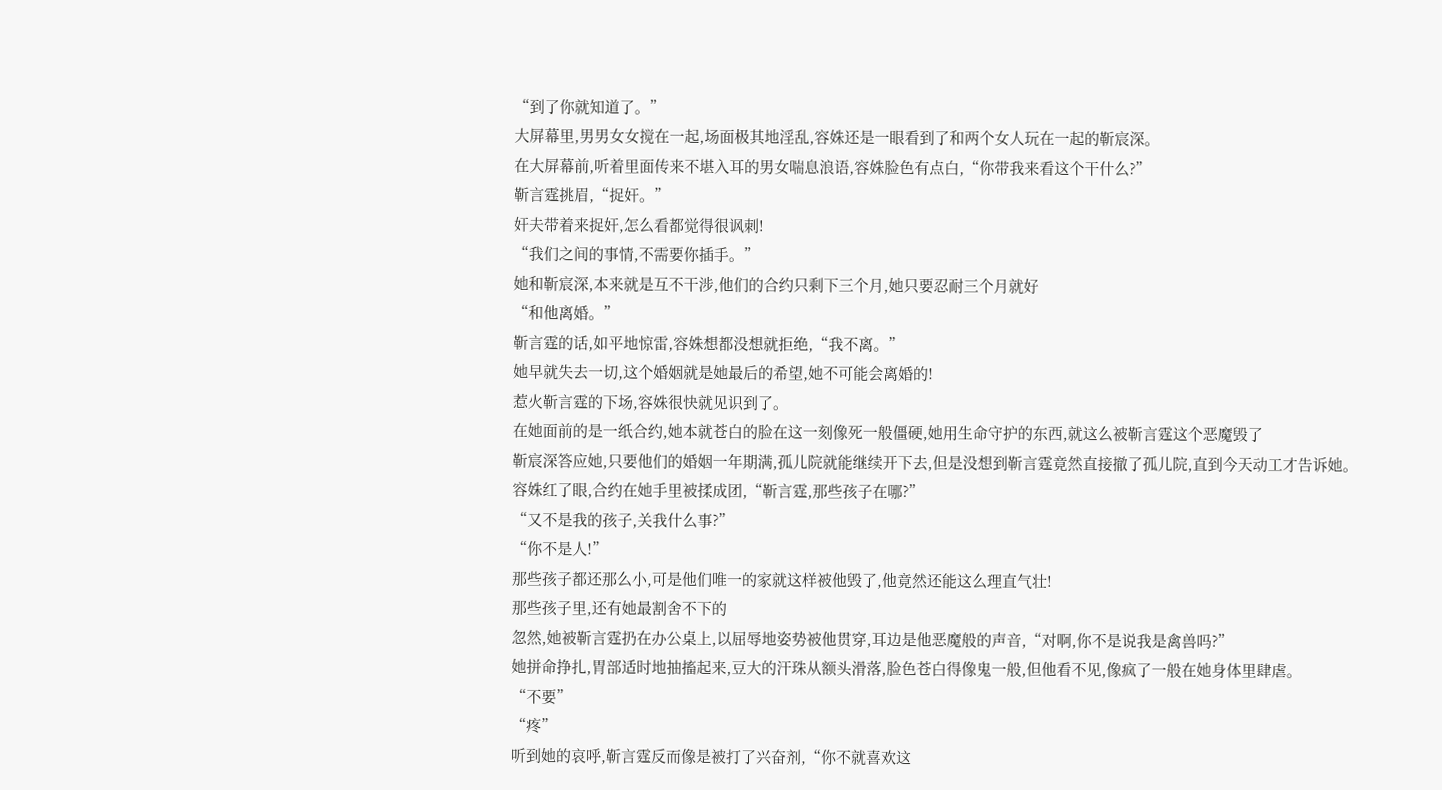“到了你就知道了。”
大屏幕里,男男女女搅在一起,场面极其地淫乱,容姝还是一眼看到了和两个女人玩在一起的靳宸深。
在大屏幕前,听着里面传来不堪入耳的男女喘息浪语,容姝脸色有点白,“你带我来看这个干什么?”
靳言霆挑眉,“捉奸。”
奸夫带着来捉奸,怎么看都觉得很讽刺!
“我们之间的事情,不需要你插手。”
她和靳宸深,本来就是互不干涉,他们的合约只剩下三个月,她只要忍耐三个月就好
“和他离婚。”
靳言霆的话,如平地惊雷,容姝想都没想就拒绝,“我不离。”
她早就失去一切,这个婚姻就是她最后的希望,她不可能会离婚的!
惹火靳言霆的下场,容姝很快就见识到了。
在她面前的是一纸合约,她本就苍白的脸在这一刻像死一般僵硬,她用生命守护的东西,就这么被靳言霆这个恶魔毁了
靳宸深答应她,只要他们的婚姻一年期满,孤儿院就能继续开下去,但是没想到靳言霆竟然直接撤了孤儿院,直到今天动工才告诉她。
容姝红了眼,合约在她手里被揉成团,“靳言霆,那些孩子在哪?”
“又不是我的孩子,关我什么事?”
“你不是人!”
那些孩子都还那么小,可是他们唯一的家就这样被他毁了,他竟然还能这么理直气壮!
那些孩子里,还有她最割舍不下的
忽然,她被靳言霆扔在办公桌上,以屈辱地姿势被他贯穿,耳边是他恶魔般的声音,“对啊,你不是说我是禽兽吗?”
她拼命挣扎,胃部适时地抽搐起来,豆大的汗珠从额头滑落,脸色苍白得像鬼一般,但他看不见,像疯了一般在她身体里肆虐。
“不要”
“疼”
听到她的哀呼,靳言霆反而像是被打了兴奋剂,“你不就喜欢这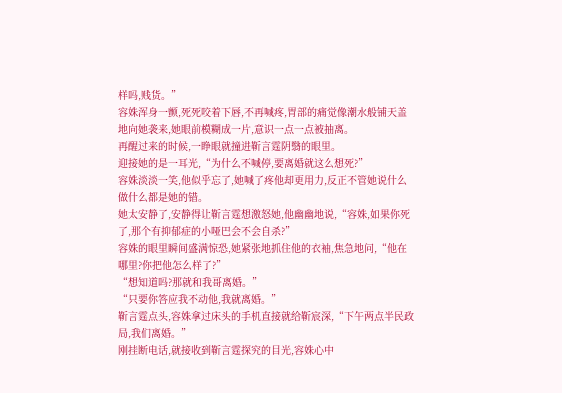样吗,贱货。”
容姝浑身一颤,死死咬着下唇,不再喊疼,胃部的痛觉像潮水般铺天盖地向她袭来,她眼前模糊成一片,意识一点一点被抽离。
再醒过来的时候,一睁眼就撞进靳言霆阴翳的眼里。
迎接她的是一耳光,“为什么不喊停,要离婚就这么想死?”
容姝淡淡一笑,他似乎忘了,她喊了疼他却更用力,反正不管她说什么做什么都是她的错。
她太安静了,安静得让靳言霆想激怒她,他幽幽地说,“容姝,如果你死了,那个有抑郁症的小哑巴会不会自杀?”
容姝的眼里瞬间盛满惊恐,她紧张地抓住他的衣袖,焦急地问,“他在哪里?你把他怎么样了?”
“想知道吗?那就和我哥离婚。”
“只要你答应我不动他,我就离婚。”
靳言霆点头,容姝拿过床头的手机直接就给靳宸深,“下午两点半民政局,我们离婚。”
刚挂断电话,就接收到靳言霆探究的目光,容姝心中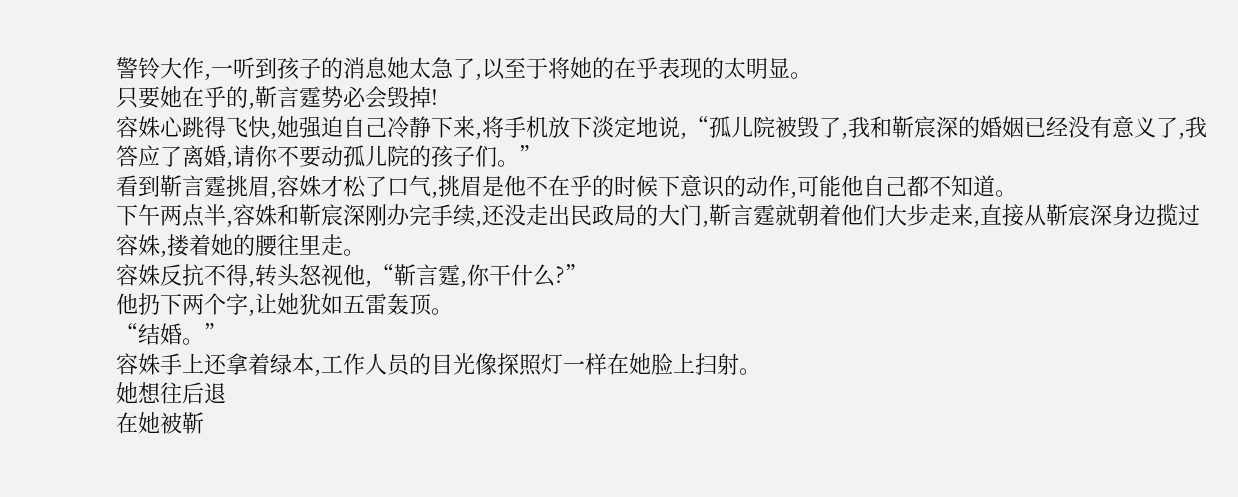警铃大作,一听到孩子的消息她太急了,以至于将她的在乎表现的太明显。
只要她在乎的,靳言霆势必会毁掉!
容姝心跳得飞快,她强迫自己冷静下来,将手机放下淡定地说,“孤儿院被毁了,我和靳宸深的婚姻已经没有意义了,我答应了离婚,请你不要动孤儿院的孩子们。”
看到靳言霆挑眉,容姝才松了口气,挑眉是他不在乎的时候下意识的动作,可能他自己都不知道。
下午两点半,容姝和靳宸深刚办完手续,还没走出民政局的大门,靳言霆就朝着他们大步走来,直接从靳宸深身边揽过容姝,搂着她的腰往里走。
容姝反抗不得,转头怒视他,“靳言霆,你干什么?”
他扔下两个字,让她犹如五雷轰顶。
“结婚。”
容姝手上还拿着绿本,工作人员的目光像探照灯一样在她脸上扫射。
她想往后退
在她被靳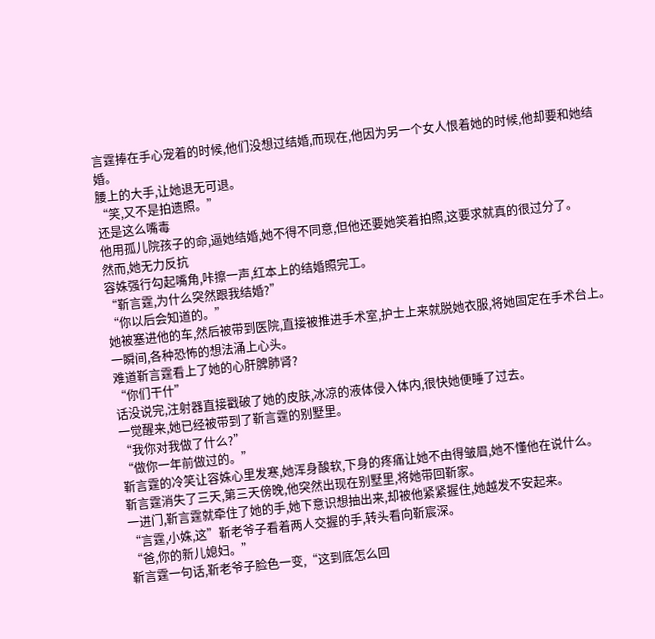言霆捧在手心宠着的时候,他们没想过结婚,而现在,他因为另一个女人恨着她的时候,他却要和她结婚。
腰上的大手,让她退无可退。
“笑,又不是拍遗照。”
还是这么嘴毒
他用孤儿院孩子的命,逼她结婚,她不得不同意,但他还要她笑着拍照,这要求就真的很过分了。
然而,她无力反抗
容姝强行勾起嘴角,咔擦一声,红本上的结婚照完工。
“靳言霆,为什么突然跟我结婚?”
“你以后会知道的。”
她被塞进他的车,然后被带到医院,直接被推进手术室,护士上来就脱她衣服,将她固定在手术台上。
一瞬间,各种恐怖的想法涌上心头。
难道靳言霆看上了她的心肝脾肺肾?
“你们干什”
话没说完,注射器直接戳破了她的皮肤,冰凉的液体侵入体内,很快她便睡了过去。
一觉醒来,她已经被带到了靳言霆的别墅里。
“我你对我做了什么?”
“做你一年前做过的。”
靳言霆的冷笑让容姝心里发寒,她浑身酸软,下身的疼痛让她不由得皱眉,她不懂他在说什么。
靳言霆消失了三天,第三天傍晚,他突然出现在别墅里,将她带回靳家。
一进门,靳言霆就牵住了她的手,她下意识想抽出来,却被他紧紧握住,她越发不安起来。
“言霆,小姝,这”靳老爷子看着两人交握的手,转头看向靳宸深。
“爸,你的新儿媳妇。”
靳言霆一句话,靳老爷子脸色一变,“这到底怎么回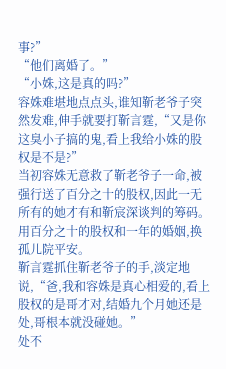事?”
“他们离婚了。”
“小姝,这是真的吗?”
容姝难堪地点点头,谁知靳老爷子突然发难,伸手就要打靳言霆,“又是你这臭小子搞的鬼,看上我给小姝的股权是不是?”
当初容姝无意救了靳老爷子一命,被强行送了百分之十的股权,因此一无所有的她才有和靳宸深谈判的筹码。
用百分之十的股权和一年的婚姻,换孤儿院平安。
靳言霆抓住靳老爷子的手,淡定地说,“爸,我和容姝是真心相爱的,看上股权的是哥才对,结婚九个月她还是处,哥根本就没碰她。”
处不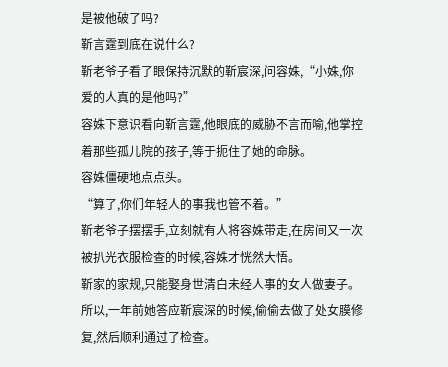是被他破了吗?
靳言霆到底在说什么?
靳老爷子看了眼保持沉默的靳宸深,问容姝,“小姝,你爱的人真的是他吗?”
容姝下意识看向靳言霆,他眼底的威胁不言而喻,他掌控着那些孤儿院的孩子,等于扼住了她的命脉。
容姝僵硬地点点头。
“算了,你们年轻人的事我也管不着。”
靳老爷子摆摆手,立刻就有人将容姝带走,在房间又一次被扒光衣服检查的时候,容姝才恍然大悟。
靳家的家规,只能娶身世清白未经人事的女人做妻子。
所以,一年前她答应靳宸深的时候,偷偷去做了处女膜修复,然后顺利通过了检查。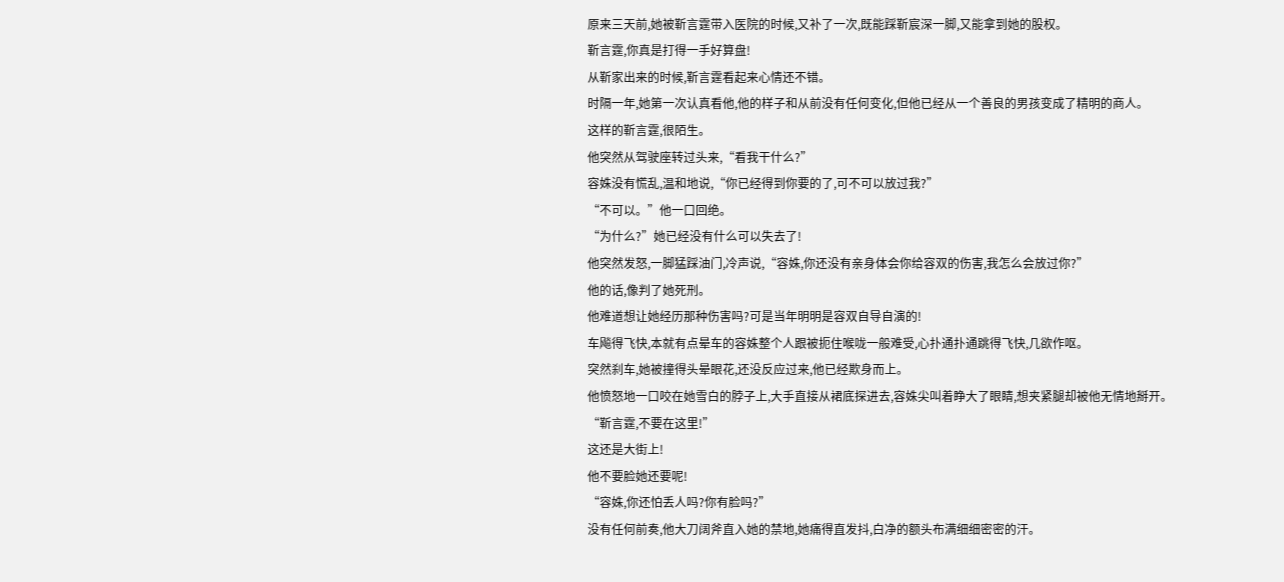原来三天前,她被靳言霆带入医院的时候,又补了一次,既能踩靳宸深一脚,又能拿到她的股权。
靳言霆,你真是打得一手好算盘!
从靳家出来的时候,靳言霆看起来心情还不错。
时隔一年,她第一次认真看他,他的样子和从前没有任何变化,但他已经从一个善良的男孩变成了精明的商人。
这样的靳言霆,很陌生。
他突然从驾驶座转过头来,“看我干什么?”
容姝没有慌乱,温和地说,“你已经得到你要的了,可不可以放过我?”
“不可以。”他一口回绝。
“为什么?”她已经没有什么可以失去了!
他突然发怒,一脚猛踩油门,冷声说,“容姝,你还没有亲身体会你给容双的伤害,我怎么会放过你?”
他的话,像判了她死刑。
他难道想让她经历那种伤害吗?可是当年明明是容双自导自演的!
车飚得飞快,本就有点晕车的容姝整个人跟被扼住喉咙一般难受,心扑通扑通跳得飞快,几欲作呕。
突然刹车,她被撞得头晕眼花,还没反应过来,他已经欺身而上。
他愤怒地一口咬在她雪白的脖子上,大手直接从裙底探进去,容姝尖叫着睁大了眼睛,想夹紧腿却被他无情地掰开。
“靳言霆,不要在这里!”
这还是大街上!
他不要脸她还要呢!
“容姝,你还怕丢人吗?你有脸吗?”
没有任何前奏,他大刀阔斧直入她的禁地,她痛得直发抖,白净的额头布满细细密密的汗。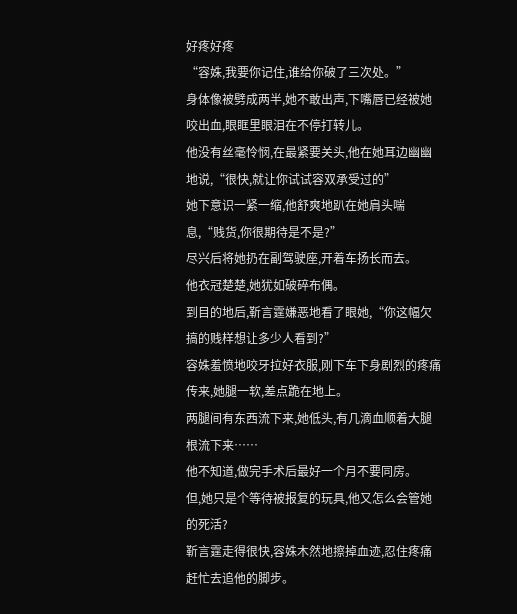好疼好疼
“容姝,我要你记住,谁给你破了三次处。”
身体像被劈成两半,她不敢出声,下嘴唇已经被她咬出血,眼眶里眼泪在不停打转儿。
他没有丝毫怜悯,在最紧要关头,他在她耳边幽幽地说,“很快,就让你试试容双承受过的”
她下意识一紧一缩,他舒爽地趴在她肩头喘息,“贱货,你很期待是不是?”
尽兴后将她扔在副驾驶座,开着车扬长而去。
他衣冠楚楚,她犹如破碎布偶。
到目的地后,靳言霆嫌恶地看了眼她,“你这幅欠搞的贱样想让多少人看到?”
容姝羞愤地咬牙拉好衣服,刚下车下身剧烈的疼痛传来,她腿一软,差点跪在地上。
两腿间有东西流下来,她低头,有几滴血顺着大腿根流下来……
他不知道,做完手术后最好一个月不要同房。
但,她只是个等待被报复的玩具,他又怎么会管她的死活?
靳言霆走得很快,容姝木然地擦掉血迹,忍住疼痛赶忙去追他的脚步。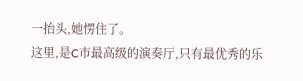一抬头,她愣住了。
这里,是C市最高级的演奏厅,只有最优秀的乐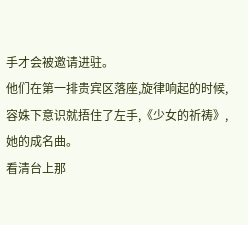手才会被邀请进驻。
他们在第一排贵宾区落座,旋律响起的时候,容姝下意识就捂住了左手,《少女的祈祷》,她的成名曲。
看清台上那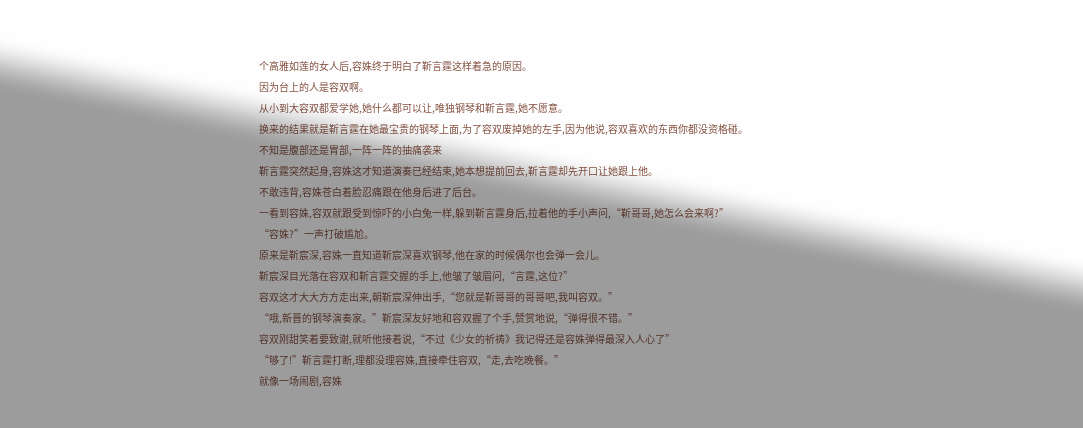个高雅如莲的女人后,容姝终于明白了靳言霆这样着急的原因。
因为台上的人是容双啊。
从小到大容双都爱学她,她什么都可以让,唯独钢琴和靳言霆,她不愿意。
换来的结果就是靳言霆在她最宝贵的钢琴上面,为了容双废掉她的左手,因为他说,容双喜欢的东西你都没资格碰。
不知是腹部还是胃部,一阵一阵的抽痛袭来
靳言霆突然起身,容姝这才知道演奏已经结束,她本想提前回去,靳言霆却先开口让她跟上他。
不敢违背,容姝苍白着脸忍痛跟在他身后进了后台。
一看到容姝,容双就跟受到惊吓的小白兔一样,躲到靳言霆身后,拉着他的手小声问,“靳哥哥,她怎么会来啊?”
“容姝?”一声打破尴尬。
原来是靳宸深,容姝一直知道靳宸深喜欢钢琴,他在家的时候偶尔也会弹一会儿。
靳宸深目光落在容双和靳言霆交握的手上,他皱了皱眉问,“言霆,这位?”
容双这才大大方方走出来,朝靳宸深伸出手,“您就是靳哥哥的哥哥吧,我叫容双。”
“哦,新晋的钢琴演奏家。”靳宸深友好地和容双握了个手,赞赏地说,“弹得很不错。”
容双刚甜笑着要致谢,就听他接着说,“不过《少女的祈祷》我记得还是容姝弹得最深入人心了”
“够了!”靳言霆打断,理都没理容姝,直接牵住容双,“走,去吃晚餐。”
就像一场闹剧,容姝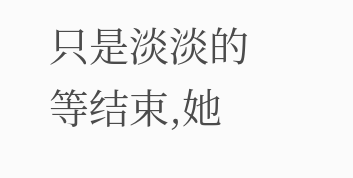只是淡淡的等结束,她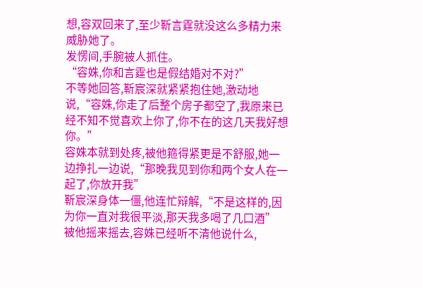想,容双回来了,至少靳言霆就没这么多精力来威胁她了。
发愣间,手腕被人抓住。
“容姝,你和言霆也是假结婚对不对?”
不等她回答,靳宸深就紧紧抱住她,激动地说,“容姝,你走了后整个房子都空了,我原来已经不知不觉喜欢上你了,你不在的这几天我好想你。”
容姝本就到处疼,被他箍得紧更是不舒服,她一边挣扎一边说,“那晚我见到你和两个女人在一起了,你放开我”
靳宸深身体一僵,他连忙辩解,“不是这样的,因为你一直对我很平淡,那天我多喝了几口酒”
被他摇来摇去,容姝已经听不清他说什么,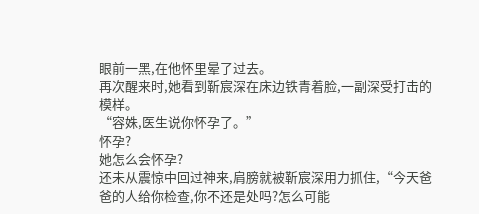眼前一黑,在他怀里晕了过去。
再次醒来时,她看到靳宸深在床边铁青着脸,一副深受打击的模样。
“容姝,医生说你怀孕了。”
怀孕?
她怎么会怀孕?
还未从震惊中回过神来,肩膀就被靳宸深用力抓住,“今天爸爸的人给你检查,你不还是处吗?怎么可能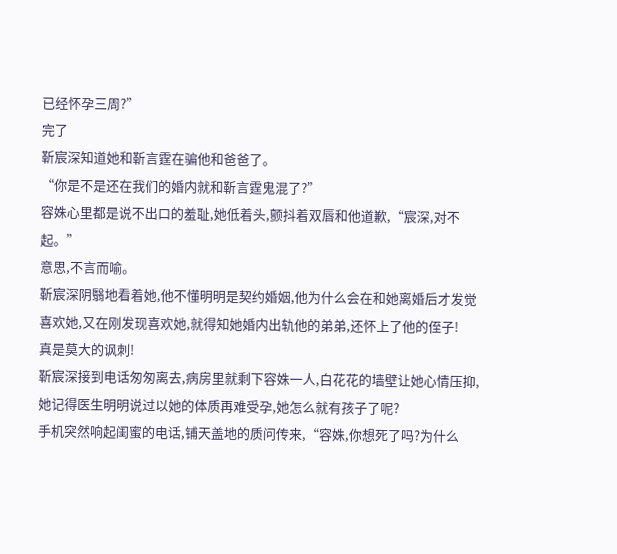已经怀孕三周?”
完了
靳宸深知道她和靳言霆在骗他和爸爸了。
“你是不是还在我们的婚内就和靳言霆鬼混了?”
容姝心里都是说不出口的羞耻,她低着头,颤抖着双唇和他道歉,“宸深,对不起。”
意思,不言而喻。
靳宸深阴翳地看着她,他不懂明明是契约婚姻,他为什么会在和她离婚后才发觉喜欢她,又在刚发现喜欢她,就得知她婚内出轨他的弟弟,还怀上了他的侄子!
真是莫大的讽刺!
靳宸深接到电话匆匆离去,病房里就剩下容姝一人,白花花的墙壁让她心情压抑,她记得医生明明说过以她的体质再难受孕,她怎么就有孩子了呢?
手机突然响起闺蜜的电话,铺天盖地的质问传来,“容姝,你想死了吗?为什么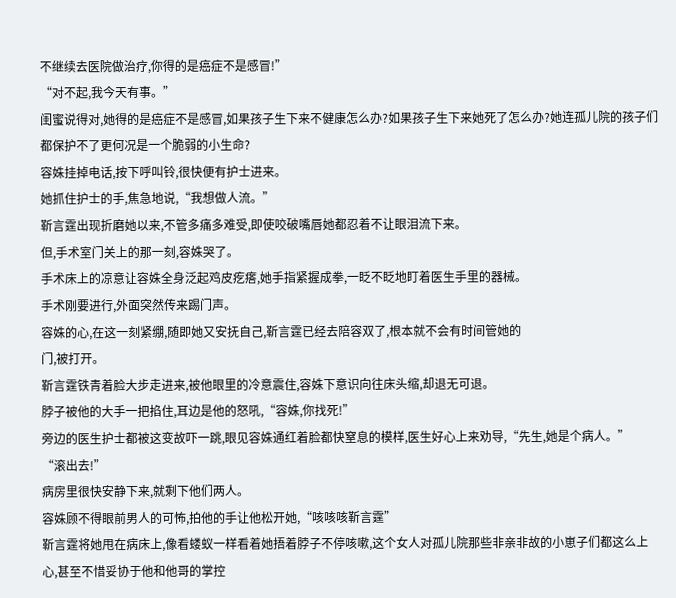不继续去医院做治疗,你得的是癌症不是感冒!”
“对不起,我今天有事。”
闺蜜说得对,她得的是癌症不是感冒,如果孩子生下来不健康怎么办?如果孩子生下来她死了怎么办?她连孤儿院的孩子们都保护不了更何况是一个脆弱的小生命?
容姝挂掉电话,按下呼叫铃,很快便有护士进来。
她抓住护士的手,焦急地说,“我想做人流。”
靳言霆出现折磨她以来,不管多痛多难受,即使咬破嘴唇她都忍着不让眼泪流下来。
但,手术室门关上的那一刻,容姝哭了。
手术床上的凉意让容姝全身泛起鸡皮疙瘩,她手指紧握成拳,一眨不眨地盯着医生手里的器械。
手术刚要进行,外面突然传来踢门声。
容姝的心,在这一刻紧绷,随即她又安抚自己,靳言霆已经去陪容双了,根本就不会有时间管她的
门,被打开。
靳言霆铁青着脸大步走进来,被他眼里的冷意震住,容姝下意识向往床头缩,却退无可退。
脖子被他的大手一把掐住,耳边是他的怒吼,“容姝,你找死!”
旁边的医生护士都被这变故吓一跳,眼见容姝通红着脸都快窒息的模样,医生好心上来劝导,“先生,她是个病人。”
“滚出去!”
病房里很快安静下来,就剩下他们两人。
容姝顾不得眼前男人的可怖,拍他的手让他松开她,“咳咳咳靳言霆”
靳言霆将她甩在病床上,像看蝼蚁一样看着她捂着脖子不停咳嗽,这个女人对孤儿院那些非亲非故的小崽子们都这么上心,甚至不惜妥协于他和他哥的掌控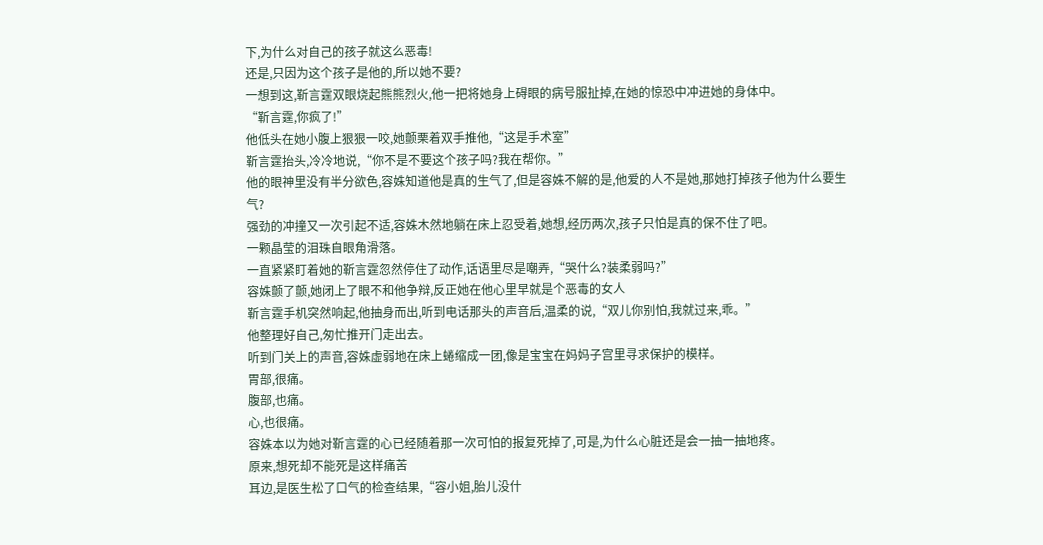下,为什么对自己的孩子就这么恶毒!
还是,只因为这个孩子是他的,所以她不要?
一想到这,靳言霆双眼烧起熊熊烈火,他一把将她身上碍眼的病号服扯掉,在她的惊恐中冲进她的身体中。
“靳言霆,你疯了!”
他低头在她小腹上狠狠一咬,她颤栗着双手推他,“这是手术室”
靳言霆抬头,冷冷地说,“你不是不要这个孩子吗?我在帮你。”
他的眼神里没有半分欲色,容姝知道他是真的生气了,但是容姝不解的是,他爱的人不是她,那她打掉孩子他为什么要生气?
强劲的冲撞又一次引起不适,容姝木然地躺在床上忍受着,她想,经历两次,孩子只怕是真的保不住了吧。
一颗晶莹的泪珠自眼角滑落。
一直紧紧盯着她的靳言霆忽然停住了动作,话语里尽是嘲弄,“哭什么?装柔弱吗?”
容姝颤了颤,她闭上了眼不和他争辩,反正她在他心里早就是个恶毒的女人
靳言霆手机突然响起,他抽身而出,听到电话那头的声音后,温柔的说,“双儿你别怕,我就过来,乖。”
他整理好自己,匆忙推开门走出去。
听到门关上的声音,容姝虚弱地在床上蜷缩成一团,像是宝宝在妈妈子宫里寻求保护的模样。
胃部,很痛。
腹部,也痛。
心,也很痛。
容姝本以为她对靳言霆的心已经随着那一次可怕的报复死掉了,可是,为什么心脏还是会一抽一抽地疼。
原来,想死却不能死是这样痛苦
耳边,是医生松了口气的检查结果,“容小姐,胎儿没什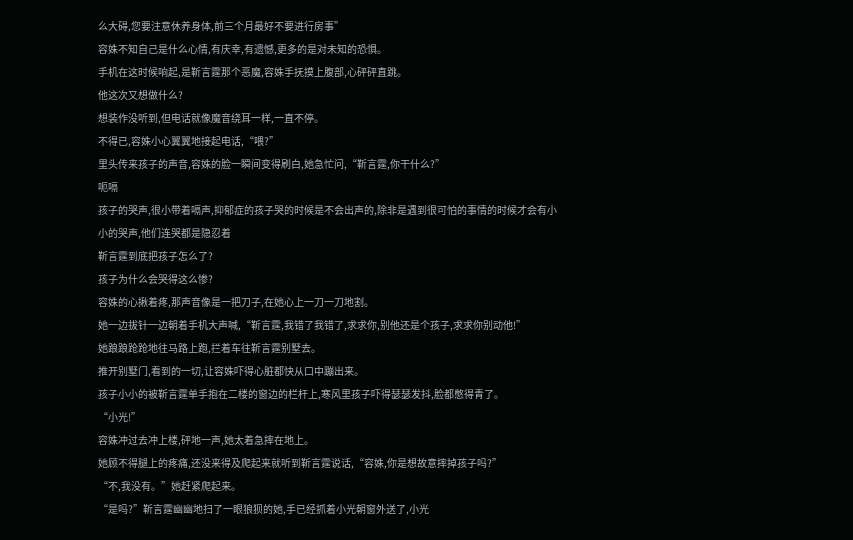么大碍,您要注意休养身体,前三个月最好不要进行房事”
容姝不知自己是什么心情,有庆幸,有遗憾,更多的是对未知的恐惧。
手机在这时候响起,是靳言霆那个恶魔,容姝手抚摸上腹部,心砰砰直跳。
他这次又想做什么?
想装作没听到,但电话就像魔音绕耳一样,一直不停。
不得已,容姝小心翼翼地接起电话,“喂?”
里头传来孩子的声音,容姝的脸一瞬间变得刷白,她急忙问,“靳言霆,你干什么?”
呃嗝
孩子的哭声,很小带着嗝声,抑郁症的孩子哭的时候是不会出声的,除非是遇到很可怕的事情的时候才会有小小的哭声,他们连哭都是隐忍着
靳言霆到底把孩子怎么了?
孩子为什么会哭得这么惨?
容姝的心揪着疼,那声音像是一把刀子,在她心上一刀一刀地割。
她一边拔针一边朝着手机大声喊,“靳言霆,我错了我错了,求求你,别他还是个孩子,求求你别动他!”
她踉踉跄跄地往马路上跑,拦着车往靳言霆别墅去。
推开别墅门,看到的一切,让容姝吓得心脏都快从口中蹦出来。
孩子小小的被靳言霆单手抱在二楼的窗边的栏杆上,寒风里孩子吓得瑟瑟发抖,脸都憋得青了。
“小光!”
容姝冲过去冲上楼,砰地一声,她太着急摔在地上。
她顾不得腿上的疼痛,还没来得及爬起来就听到靳言霆说话,“容姝,你是想故意摔掉孩子吗?”
“不,我没有。”她赶紧爬起来。
“是吗?”靳言霆幽幽地扫了一眼狼狈的她,手已经抓着小光朝窗外送了,小光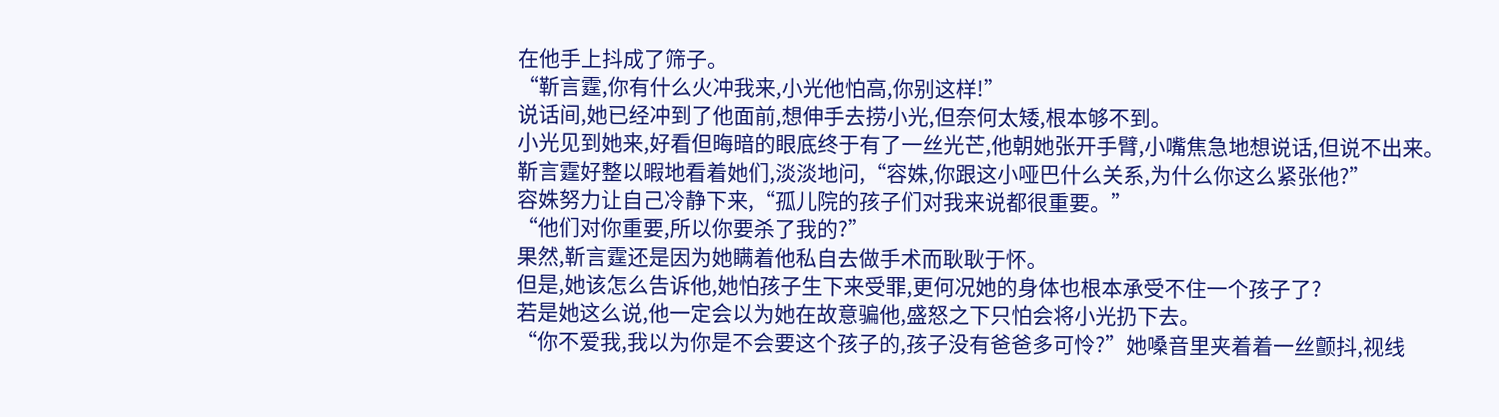在他手上抖成了筛子。
“靳言霆,你有什么火冲我来,小光他怕高,你别这样!”
说话间,她已经冲到了他面前,想伸手去捞小光,但奈何太矮,根本够不到。
小光见到她来,好看但晦暗的眼底终于有了一丝光芒,他朝她张开手臂,小嘴焦急地想说话,但说不出来。
靳言霆好整以暇地看着她们,淡淡地问,“容姝,你跟这小哑巴什么关系,为什么你这么紧张他?”
容姝努力让自己冷静下来,“孤儿院的孩子们对我来说都很重要。”
“他们对你重要,所以你要杀了我的?”
果然,靳言霆还是因为她瞒着他私自去做手术而耿耿于怀。
但是,她该怎么告诉他,她怕孩子生下来受罪,更何况她的身体也根本承受不住一个孩子了?
若是她这么说,他一定会以为她在故意骗他,盛怒之下只怕会将小光扔下去。
“你不爱我,我以为你是不会要这个孩子的,孩子没有爸爸多可怜?”她嗓音里夹着着一丝颤抖,视线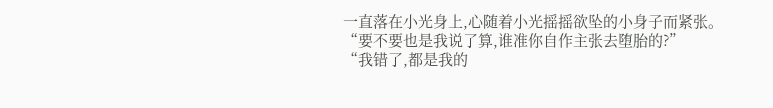一直落在小光身上,心随着小光摇摇欲坠的小身子而紧张。
“要不要也是我说了算,谁准你自作主张去堕胎的?”
“我错了,都是我的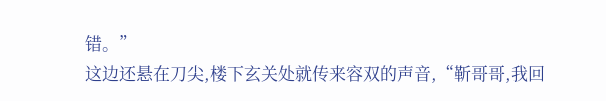错。”
这边还悬在刀尖,楼下玄关处就传来容双的声音,“靳哥哥,我回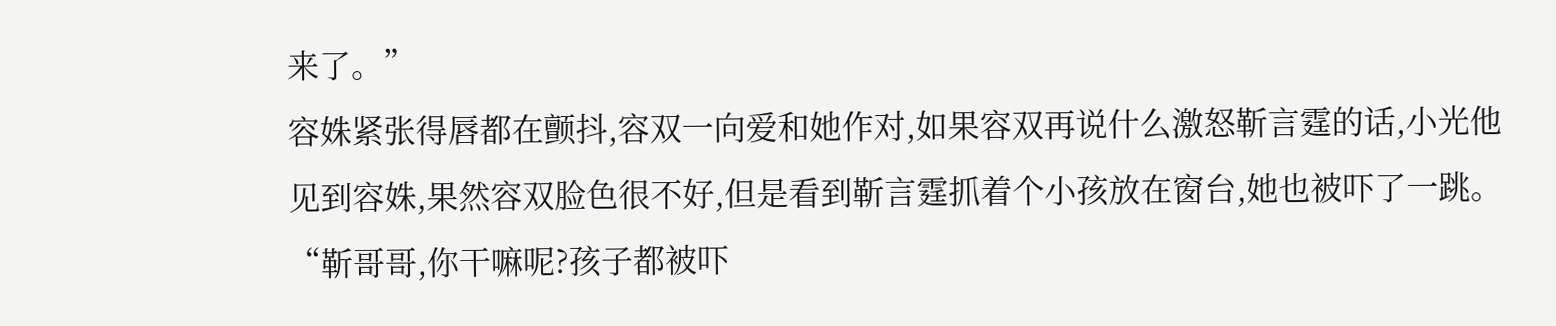来了。”
容姝紧张得唇都在颤抖,容双一向爱和她作对,如果容双再说什么激怒靳言霆的话,小光他
见到容姝,果然容双脸色很不好,但是看到靳言霆抓着个小孩放在窗台,她也被吓了一跳。
“靳哥哥,你干嘛呢?孩子都被吓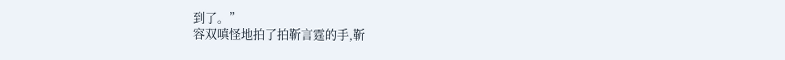到了。”
容双嗔怪地拍了拍靳言霆的手,靳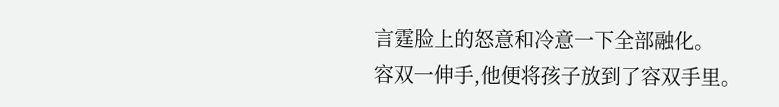言霆脸上的怒意和冷意一下全部融化。
容双一伸手,他便将孩子放到了容双手里。